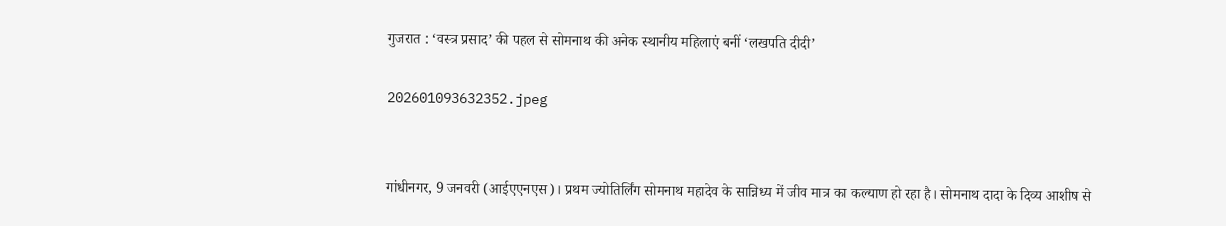गुजरात : ‘वस्त्र प्रसाद’ की पहल से सोमनाथ की अनेक स्थानीय महिलाएं बनीं ‘लखपति दीदी’

202601093632352.jpeg


गांधीनगर, 9 जनवरी (आईएएनएस)। प्रथम ज्योतिर्लिंग सोमनाथ महादेव के सान्निध्य में जीव मात्र का कल्याण हो रहा है। सोमनाथ दादा के दिव्य आशीष से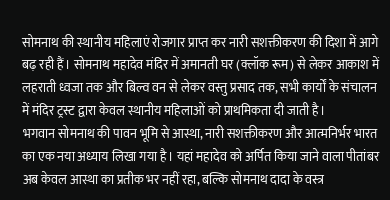सोमनाथ की स्थानीय महिलाएं रोजगार प्राप्त कर नारी सशक्तीकरण की दिशा में आगे बढ़ रही हैं। सोमनाथ महादेव मंदिर में अमानती घर (क्लॉक रूम) से लेकर आकाश में लहराती ध्वजा तक और बिल्व वन से लेकर वस्तु प्रसाद तक, सभी कार्यों के संचालन में मंदिर ट्रस्ट द्वारा केवल स्थानीय महिलाओं को प्राथमिकता दी जाती है।
भगवान सोमनाथ की पावन भूमि से आस्था, नारी सशक्तीकरण और आत्मनिर्भर भारत का एक नया अध्याय लिखा गया है। यहां महादेव को अर्पित किया जाने वाला पीतांबर अब केवल आस्था का प्रतीक भर नहीं रहा, बल्कि सोमनाथ दादा के वस्त्र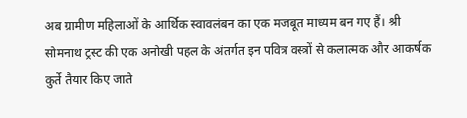अब ग्रामीण महिलाओं के आर्थिक स्वावलंबन का एक मजबूत माध्यम बन गए हैं। श्री सोमनाथ ट्रस्ट की एक अनोखी पहल के अंतर्गत इन पवित्र वस्त्रों से कलात्मक और आकर्षक कुर्ते तैयार किए जाते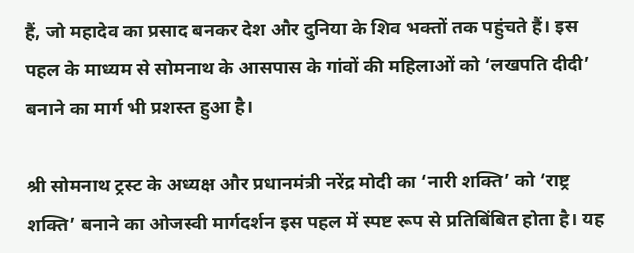हैं, जो महादेव का प्रसाद बनकर देश और दुनिया के शिव भक्तों तक पहुंचते हैं। इस पहल के माध्यम से सोमनाथ के आसपास के गांवों की महिलाओं को ‘लखपति दीदी’ बनाने का मार्ग भी प्रशस्त हुआ है।

श्री सोमनाथ ट्रस्ट के अध्यक्ष और प्रधानमंत्री नरेंद्र मोदी का ‘नारी शक्ति’ को ‘राष्ट्र शक्ति’ बनाने का ओजस्वी मार्गदर्शन इस पहल में स्पष्ट रूप से प्रतिबिंबित होता है। यह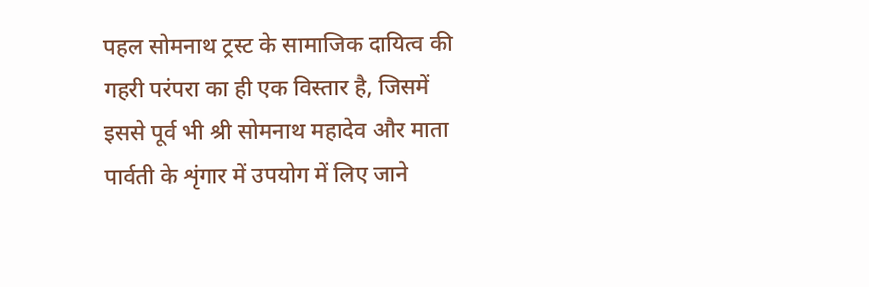पहल सोमनाथ ट्रस्ट के सामाजिक दायित्व की गहरी परंपरा का ही एक विस्तार है, जिसमें इससे पूर्व भी श्री सोमनाथ महादेव और माता पार्वती के शृंगार में उपयोग में लिए जाने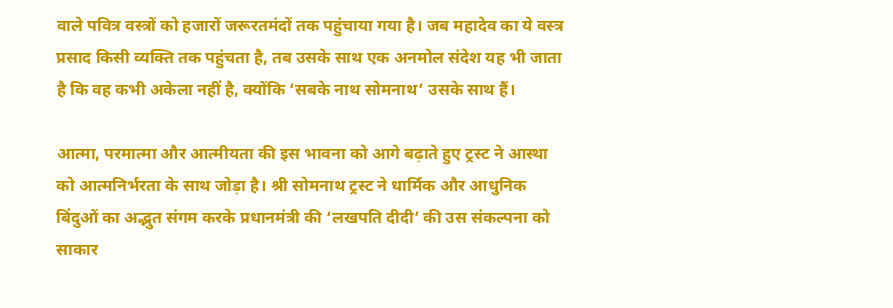वाले पवित्र वस्त्रों को हजारों जरूरतमंदों तक पहुंचाया गया है। जब महादेव का ये वस्त्र प्रसाद किसी व्यक्ति तक पहुंचता है, तब उसके साथ एक अनमोल संदेश यह भी जाता है कि वह कभी अकेला नहीं है, क्योंकि ‘सबके नाथ सोमनाथ’ उसके साथ हैं।

आत्मा, परमात्मा और आत्मीयता की इस भावना को आगे बढ़ाते हुए ट्रस्ट ने आस्था को आत्मनिर्भरता के साथ जोड़ा है। श्री सोमनाथ ट्रस्ट ने धार्मिक और आधुनिक बिंदुओं का अद्भुत संगम करके प्रधानमंत्री की ‘लखपति दीदी’ की उस संकल्पना को साकार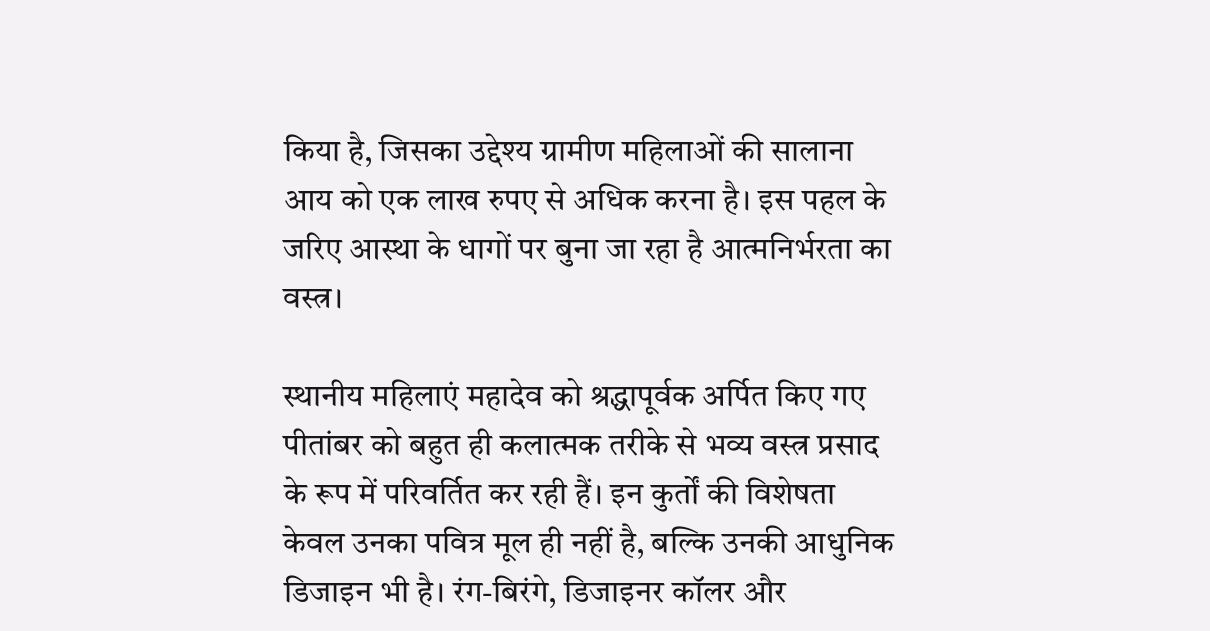किया है, जिसका उद्देश्य ग्रामीण महिलाओं की सालाना आय को एक लाख रुपए से अधिक करना है। इस पहल के जरिए आस्था के धागों पर बुना जा रहा है आत्मनिर्भरता का वस्त्र।

स्थानीय महिलाएं महादेव को श्रद्धापूर्वक अर्पित किए गए पीतांबर को बहुत ही कलात्मक तरीके से भव्य वस्त्र प्रसाद के रूप में परिवर्तित कर रही हैं। इन कुर्तों की विशेषता केवल उनका पवित्र मूल ही नहीं है, बल्कि उनकी आधुनिक डिजाइन भी है। रंग-बिरंगे, डिजाइनर कॉलर और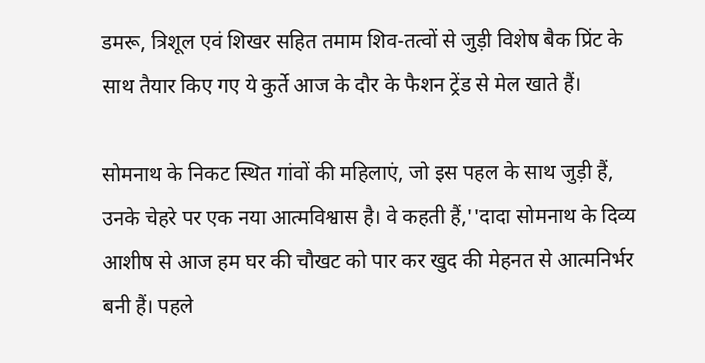डमरू, त्रिशूल एवं शिखर सहित तमाम शिव-तत्वों से जुड़ी विशेष बैक प्रिंट के साथ तैयार किए गए ये कुर्ते आज के दौर के फैशन ट्रेंड से मेल खाते हैं।

सोमनाथ के निकट स्थित गांवों की महिलाएं, जो इस पहल के साथ जुड़ी हैं, उनके चेहरे पर एक नया आत्मविश्वास है। वे कहती हैं,''दादा सोमनाथ के दिव्य आशीष से आज हम घर की चौखट को पार कर खुद की मेहनत से आत्मनिर्भर बनी हैं। पहले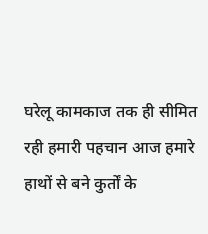घरेलू कामकाज तक ही सीमित रही हमारी पहचान आज हमारे हाथों से बने कुर्तों के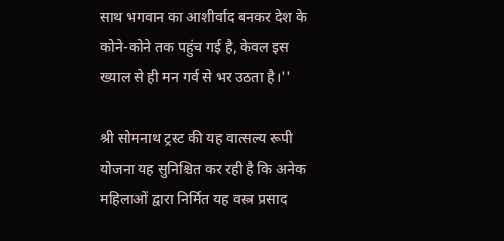साथ भगवान का आशीर्वाद बनकर देश के कोने-कोने तक पहुंच गई है, केवल इस ख्याल से ही मन गर्व से भर उठता है।''

श्री सोमनाथ ट्रस्ट की यह वात्सल्य रूपी योजना यह सुनिश्चित कर रही है कि अनेक महिलाओं द्वारा निर्मित यह वस्त्र प्रसाद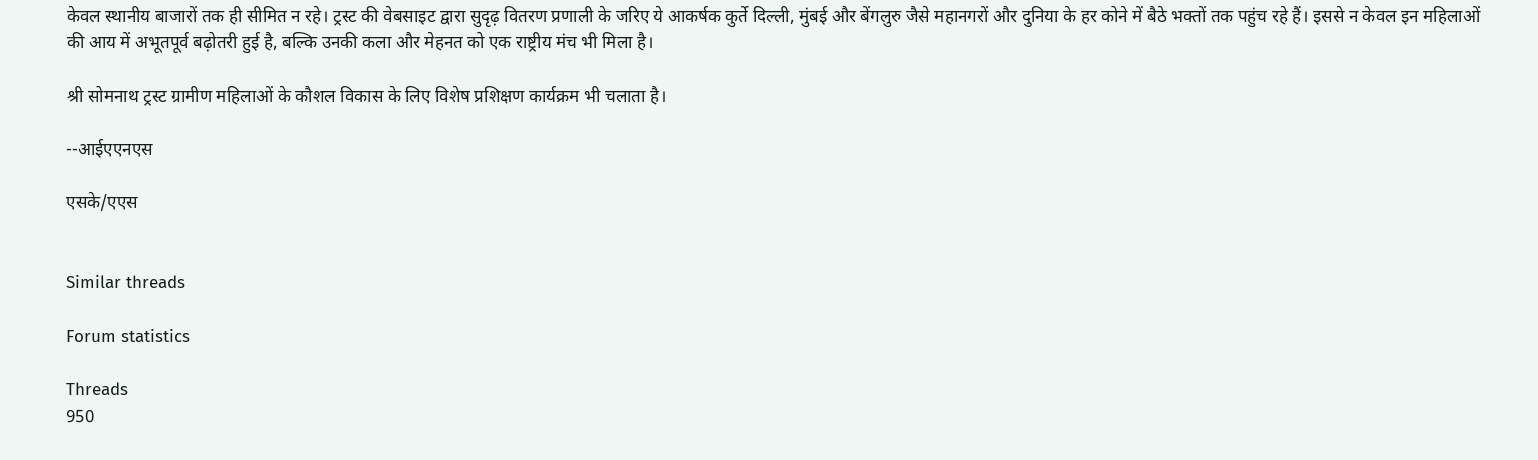केवल स्थानीय बाजारों तक ही सीमित न रहे। ट्रस्ट की वेबसाइट द्वारा सुदृढ़ वितरण प्रणाली के जरिए ये आकर्षक कुर्ते दिल्ली, मुंबई और बेंगलुरु जैसे महानगरों और दुनिया के हर कोने में बैठे भक्तों तक पहुंच रहे हैं। इससे न केवल इन महिलाओं की आय में अभूतपूर्व बढ़ोतरी हुई है, बल्कि उनकी कला और मेहनत को एक राष्ट्रीय मंच भी मिला है।

श्री सोमनाथ ट्रस्ट ग्रामीण महिलाओं के कौशल विकास के लिए विशेष प्रशिक्षण कार्यक्रम भी चलाता है।

--आईएएनएस

एसके/एएस


Similar threads

Forum statistics

Threads
950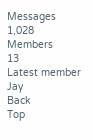Messages
1,028
Members
13
Latest member
Jay
Back
Top